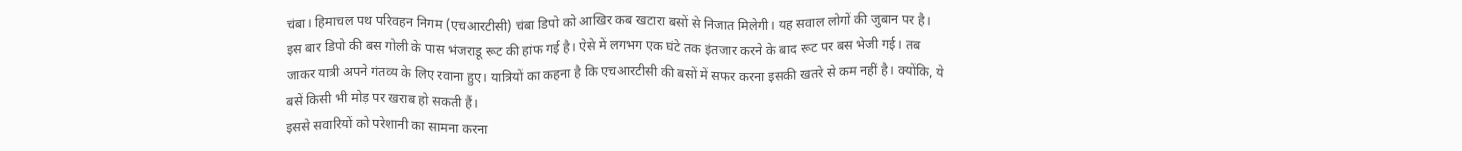चंबा। हिमाचल पथ परिवहन निगम (एचआरटीसी) चंबा डिपो को आखिर कब खटारा बसों से निजात मिलेगी। यह सवाल लोगों की जुबान पर है। इस बार डिपो की बस गोली के पास भंजराडू रूट की हांफ गई है। ऐसे में लगभग एक घंटे तक इंतजार करने के बाद रूट पर बस भेजी गई। तब जाकर यात्री अपने गंतव्य के लिए रवाना हुए। यात्रियों का कहना है कि एचआरटीसी की बसों में सफर करना इसकी खतरे से कम नहीं है। क्योंकि, ये बसें किसी भी मोड़ पर खराब हो सकती हैं।
इससे सवारियों को परेशानी का सामना करना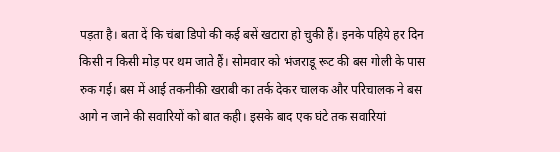पड़ता है। बता दें कि चंबा डिपो की कई बसें खटारा हो चुकी हैं। इनके पहिये हर दिन किसी न किसी मोड़ पर थम जाते हैं। सोमवार को भंजराडू रूट की बस गोली के पास रुक गई। बस में आई तकनीकी खराबी का तर्क देकर चालक और परिचालक ने बस आगे न जाने की सवारियों को बात कही। इसके बाद एक घंटे तक सवारियां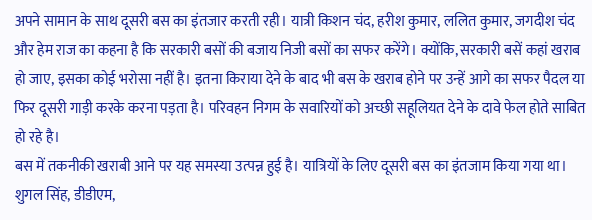अपने सामान के साथ दूसरी बस का इंतजार करती रही। यात्री किशन चंद, हरीश कुमार, ललित कुमार, जगदीश चंद और हेम राज का कहना है कि सरकारी बसों की बजाय निजी बसों का सफर करेंगे। क्योंकि, सरकारी बसें कहां खराब हो जाए, इसका कोई भरोसा नहीं है। इतना किराया देने के बाद भी बस के खराब होने पर उन्हें आगे का सफर पैदल या फिर दूसरी गाड़ी करके करना पड़ता है। परिवहन निगम के सवारियों को अच्छी सहूलियत देने के दावे फेल होते साबित हो रहे है।
बस में तकनीकी खराबी आने पर यह समस्या उत्पन्न हुई है। यात्रियों के लिए दूसरी बस का इंतजाम किया गया था।
शुगल सिंह, डीडीएम,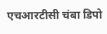एचआरटीसी चंबा डिपो